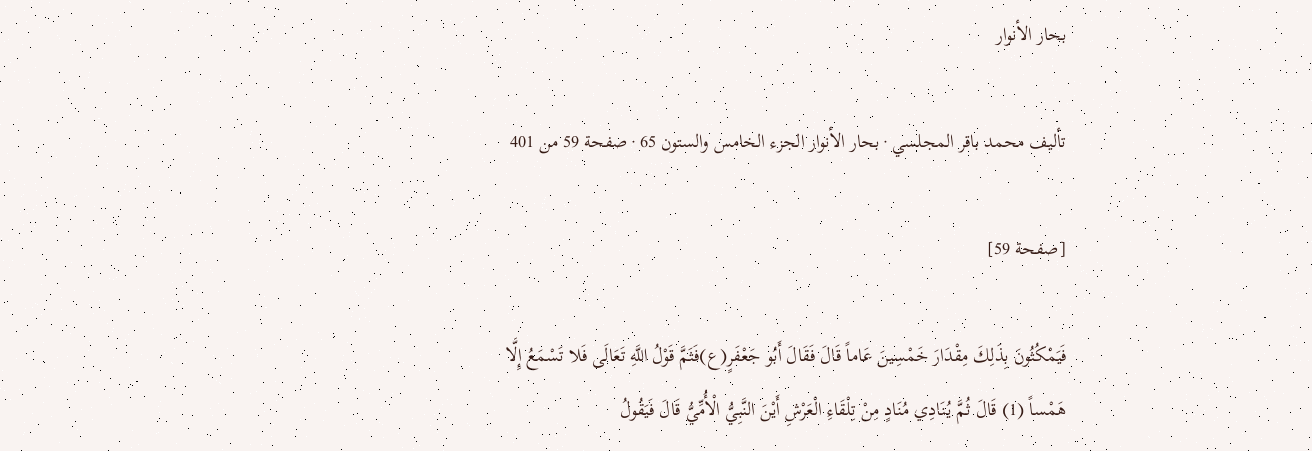بحار الأنوار

تأليف محمد باقر المجلسي · بحار الأنوار الجزء الخامس والستون 65 · صفحة 59 من 401

[صفحة 59]

فَيَمْكُثُونَ بِذَلِكَ مِقْدَارَ خَمْسِينَ عَاماً قَالَ فَقَالَ أَبُو جَعْفَرٍ(ع)فَثَمَّ قَوْلُ اللَّهِ تَعَالَى فَلا تَسْمَعُ إِلَّا هَمْساً (1) قَالَ ثُمَّ يُنَادِي مُنَادٍ مِنْ تِلْقَاءِ الْعَرْشِ أَيْنَ النَّبِيُّ الْأُمِّيُّ قَالَ فَيَقُولُ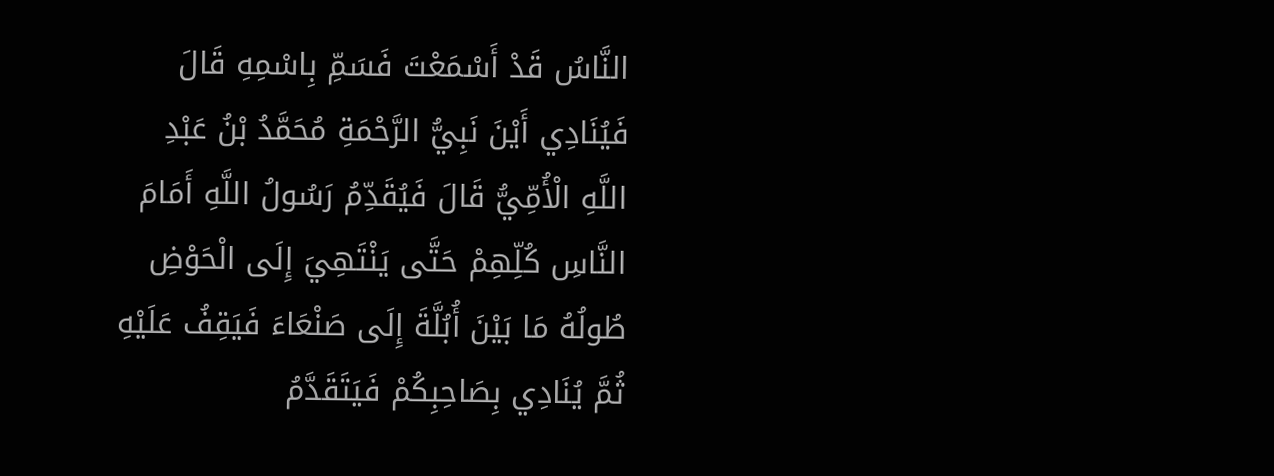النَّاسُ قَدْ أَسْمَعْتَ فَسَمِّ بِاسْمِهِ قَالَ فَيُنَادِي أَيْنَ نَبِيُّ الرَّحْمَةِ مُحَمَّدُ بْنُ عَبْدِ اللَّهِ الْأُمِّيُّ قَالَ فَيُقَدِّمُ رَسُولُ اللَّهِ أَمَامَ النَّاسِ كُلِّهِمْ حَتَّى يَنْتَهِيَ إِلَى الْحَوْضِ طُولُهُ مَا بَيْنَ أُبُلَّةَ إِلَى صَنْعَاءَ فَيَقِفُ عَلَيْهِ ثُمَّ يُنَادِي بِصَاحِبِكُمْ فَيَتَقَدَّمُ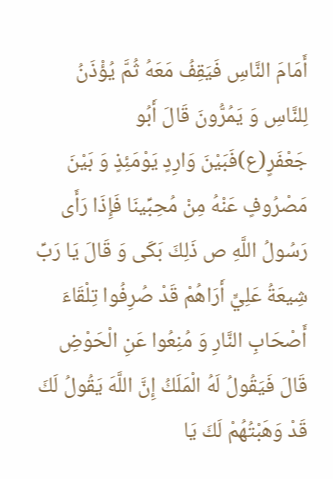أَمَامَ النَّاسِ فَيَقِفُ مَعَهُ ثُمَّ يُؤْذَنُ لِلنَّاسِ وَ يَمُرُّونَ قَالَ أَبُو جَعْفَرٍ(ع)فَبَيْنَ وَارِدٍ يَوْمَئِذٍ وَ بَيْنَ مَصْرُوفٍ عَنْهُ مِنْ مُحِبِّينَا فَإِذَا رَأَى رَسُولُ اللَّهِ ص ذَلِكَ بَكَى وَ قَالَ يَا رَبِّ شِيعَةُ عَلِيٍّ أَرَاهُمْ قَدْ صُرِفُوا تِلْقَاءَ أَصْحَابِ النَّارِ وَ مُنِعُوا عَنِ الْحَوْضِ قَالَ فَيَقُولُ لَهُ الْمَلَكُ إِنَّ اللَّهَ يَقُولُ لَكَ قَدْ وَهَبْتُهُمْ لَكَ يَا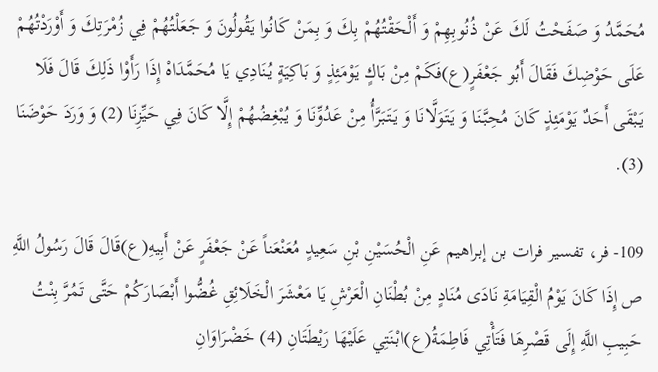مُحَمَّدُ وَ صَفَحْتُ لَكَ عَنْ ذُنُوبِهِمْ وَ أَلْحَقْتُهُمْ بِكَ وَ بِمَنْ كَانُوا يَقُولُونَ وَ جَعَلْتُهُمْ فِي زُمْرَتِكَ وَ أَوْرَدْتُهُمْ عَلَى حَوْضِكَ فَقَالَ أَبُو جَعْفَرٍ(ع)فَكَمْ مِنْ بَاكٍ يَوْمَئِذٍ وَ بَاكِيَةٍ يُنَادِي يَا مُحَمَّدَاهْ إِذَا رَأَوْا ذَلِكَ قَالَ فَلَا يَبْقَى أَحَدٌ يَوْمَئِذٍ كَانَ مُحِبَّنَا وَ يَتَوَلَّانَا وَ يَتَبَرَّأُ مِنْ عَدُوِّنَا وَ يُبْغِضُهُمْ إِلَّا كَانَ فِي حَيِّزِنَا (2) وَ وَرَدَ حَوْضَنَا (3).

109- فر، تفسير فرات بن إبراهيم عَنِ الْحُسَيْنِ بْنِ سَعِيدٍ مُعَنْعَناً عَنْ جَعْفَرٍ عَنْ أَبِيهِ(ع)قَالَ قَالَ رَسُولُ اللَّهِ ص إِذَا كَانَ يَوْمُ الْقِيَامَةِ نَادَى مُنَادٍ مِنْ بُطْنَانِ الْعَرْشِ يَا مَعْشَرَ الْخَلَائِقِ غُضُّوا أَبْصَارَكُمْ حَتَّى تَمُرَّ بِنْتُ حَبِيبِ اللَّهِ إِلَى قَصْرِهَا فَتَأْتِي فَاطِمَةُ(ع)ابْنَتِي عَلَيْهَا رَيْطَتَانِ (4) خَضْرَاوَانِ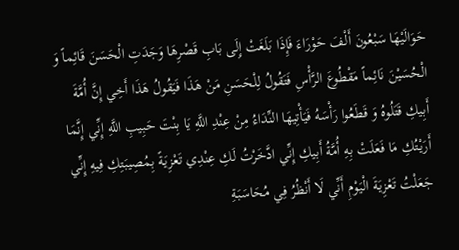حَوَالَيْهَا سَبْعُونَ أَلْفَ حَوْرَاءَ فَإِذَا بَلَغَتْ إِلَى بَابِ قَصْرِهَا وَجَدَتِ الْحَسَنَ قَائِماً وَ الْحُسَيْنَ نَائِماً مَقْطُوعَ الرَّأْسِ فَتَقُولُ لِلْحَسَنِ مَنْ هَذَا فَيَقُولُ هَذَا أَخِي إِنَّ أُمَّةَ أَبِيكِ قَتَلُوهُ وَ قَطَعُوا رَأْسَهُ فَيَأْتِيهَا النِّدَاءُ مِنْ عِنْدِ اللَّهِ يَا بِنْتَ حَبِيبِ اللَّهِ إِنِّي إِنَّمَا أَرَيْتُكِ مَا فَعَلَتْ بِهِ أُمَّةُ أَبِيكِ إِنِّي ادَّخَرْتُ لَكِ عِنْدِي تَعْزِيَةً بِمُصِيبَتِكِ فِيهِ إِنِّي جَعَلْتُ تَعْزِيَةَ الْيَوْمِ أَنِّي لَا أَنْظُرُ فِي مُحَاسَبَةِ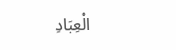الْعِبَادِ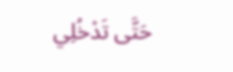حَتَّى تَدْخُلِي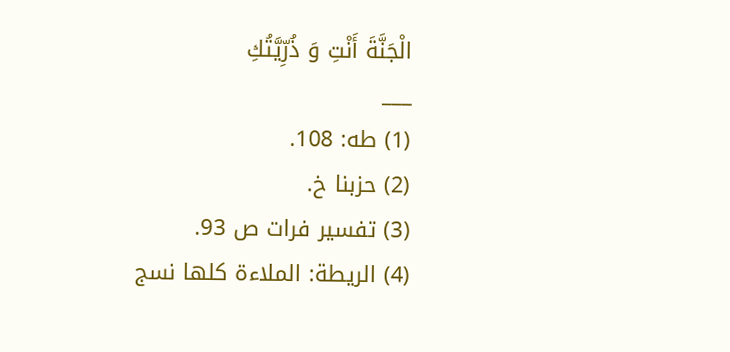الْجَنَّةَ أَنْتِ وَ ذُرِّيَّتُكِ
___
(1) طه: 108.
(2) حزبنا خ.
(3) تفسير فرات ص 93.
(4) الريطة: الملاءة كلها نسج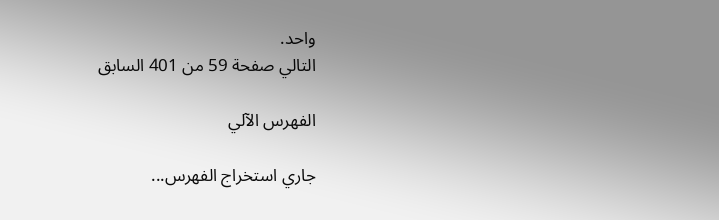واحد.
التالي صفحة 59 من 401 السابق

الفهرس الآلي

جاري استخراج الفهرس...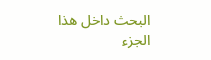البحث داخل هذا الجزء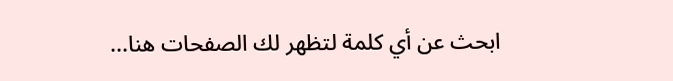ابحث عن أي كلمة لتظهر لك الصفحات هنا...